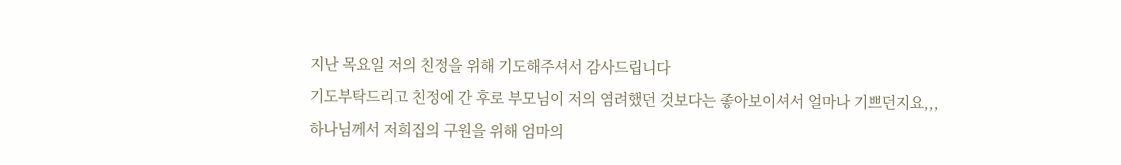지난 목요일 저의 친정을 위해 기도해주셔서 감사드립니다
기도부탁드리고 친정에 간 후로 부모님이 저의 염려했던 것보다는 좋아보이셔서 얼마나 기쁘던지요,,,
하나님께서 저희집의 구원을 위해 엄마의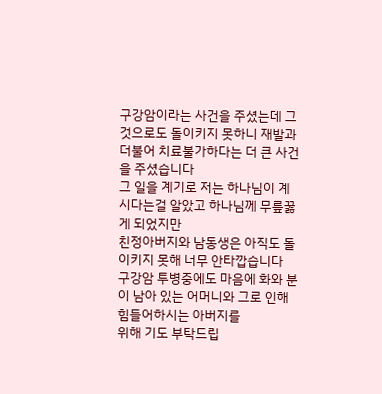구강암이라는 사건을 주셨는데 그것으로도 돌이키지 못하니 재발과 더불어 치료불가하다는 더 큰 사건을 주셨습니다
그 일을 계기로 저는 하나님이 계시다는걸 알았고 하나님께 무릎꿇게 되었지만
친정아버지와 남동생은 아직도 돌이키지 못해 너무 안타깝습니다
구강암 투병중에도 마음에 화와 분이 남아 있는 어머니와 그로 인해 힘들어하시는 아버지를
위해 기도 부탁드립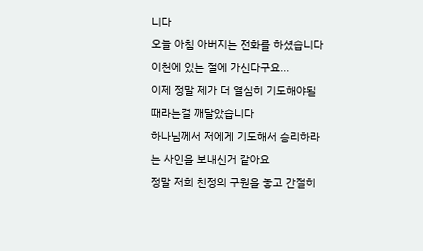니다
오늘 아침 아버지는 전화를 하셨습니다 이천에 있는 절에 가신다구요...
이제 정말 제가 더 열심히 기도해야될 때라는걸 깨달았습니다
하나님께서 저에게 기도해서 승리하라는 사인을 보내신거 같아요
정말 저희 친정의 구원을 놓고 간절히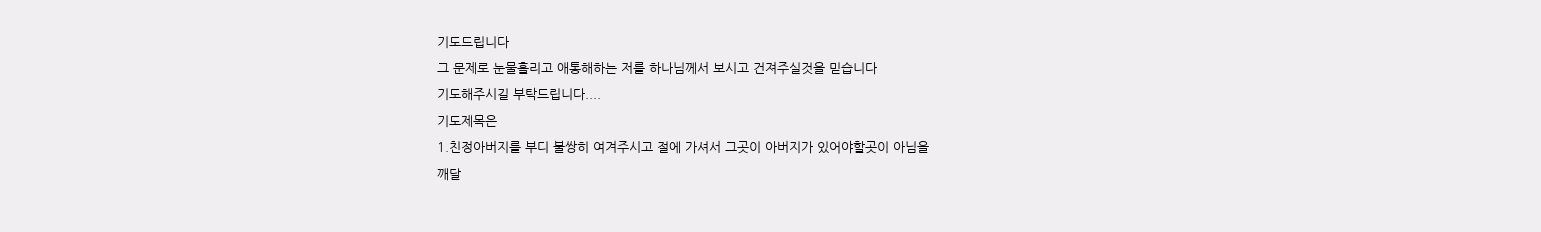기도드립니다
그 문제로 눈물흘리고 애통해하는 저를 하나님께서 보시고 건져주실것을 믿습니다
기도해주시길 부탁드립니다....
기도제목은
1.친정아버지를 부디 불쌍히 여겨주시고 절에 가셔서 그곳이 아버지가 있어야할곳이 아님을
깨달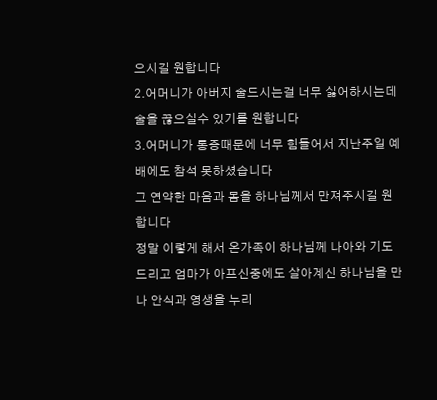으시길 원합니다
2.어머니가 아버지 술드시는걸 너무 싫어하시는데 술을 끊으실수 있기를 원합니다
3.어머니가 통증때문에 너무 힘들어서 지난주일 예배에도 참석 못하셨습니다
그 연약한 마음과 몸을 하나님께서 만져주시길 원합니다
정말 이렇게 해서 온가족이 하나님께 나아와 기도드리고 엄마가 아프신중에도 살아계신 하나님을 만나 안식과 영생을 누리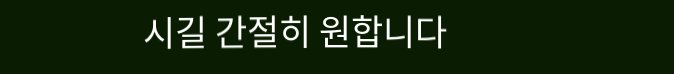시길 간절히 원합니다